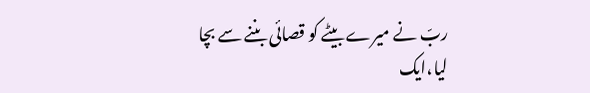ربّ نے میرے بیٹے کو قصائی بننے سے بچا لیا،ایک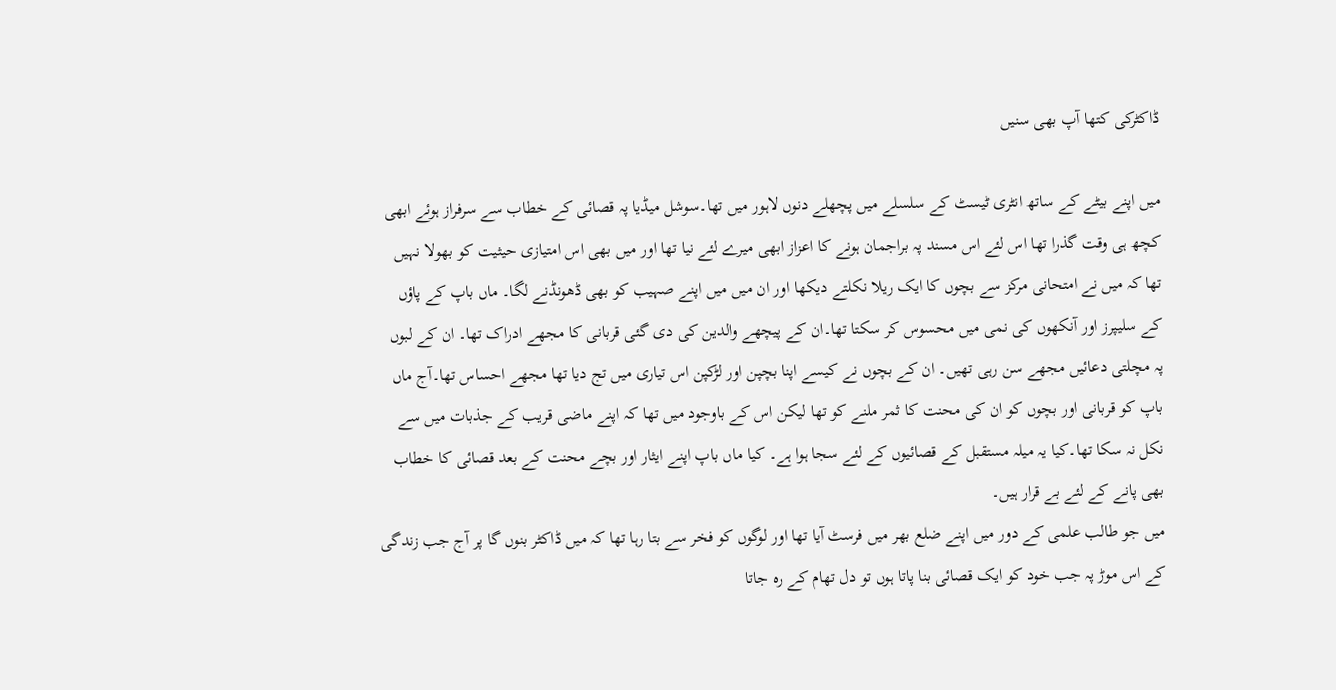ڈاکٹرکی کتھا آپ بھی سنیں

میں اپنے بیٹے کے ساتھ انٹری ٹیسٹ کے سلسلے میں پچھلے دنوں لاہور میں تھا۔سوشل میڈیا پہ قصائی کے خطاب سے سرفراز ہوئے ابھی کچھ ہی وقت گذرا تھا اس لئے اس مسند پہ براجمان ہونے کا اعزاز ابھی میرے لئے نیا تھا اور میں بھی اس امتیازی حیثیت کو بھولا نہیں تھا کہ میں نے امتحانی مرکز سے بچوں کا ایک ریلا نکلتے دیکھا اور ان میں میں اپنے صہیب کو بھی ڈھونڈنے لگا۔ ماں باپ کے پاؤں کے سلیپرز اور آنکھوں کی نمی میں محسوس کر سکتا تھا۔ان کے پیچھے والدین کی دی گئی قربانی کا مجھے ادراک تھا۔ ان کے لبوں پہ مچلتی دعائیں مجھے سن رہی تھیں۔ ان کے بچوں نے کیسے اپنا بچپن اور لڑکپن اس تیاری میں تج دیا تھا مجھے احساس تھا۔آج ماں باپ کو قربانی اور بچوں کو ان کی محنت کا ثمر ملنے کو تھا لیکن اس کے باوجود میں تھا کہ اپنے ماضی قریب کے جذبات میں سے نکل نہ سکا تھا۔کیا یہ میلہ مستقبل کے قصائیوں کے لئے سجا ہوا ہے۔ کیا ماں باپ اپنے ایثار اور بچے محنت کے بعد قصائی کا خطاب بھی پانے کے لئے بے قرار ہیں۔
میں جو طالب علمی کے دور میں اپنے ضلع بھر میں فرسٹ آیا تھا اور لوگوں کو فخر سے بتا رہا تھا کہ میں ڈاکٹر بنوں گا پر آج جب زندگی کے اس موڑ پہ جب خود کو ایک قصائی بنا پاتا ہوں تو دل تھام کے رہ جاتا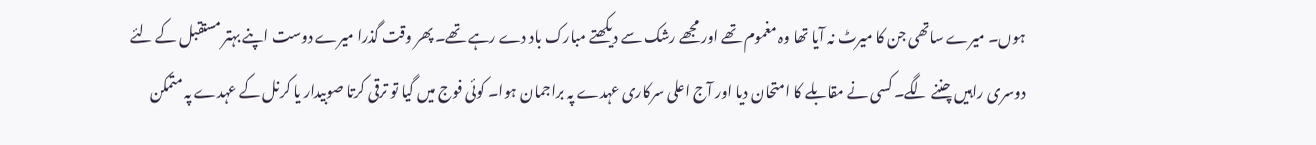ہوں۔ میرے ساتھی جن کا میرٹ نہ آیا تھا وہ مغموم تھے اور مجھے رشک سے دیکھتے مبارک باد دے رہے تھے۔ پھر وقت گذرا میرے دوست اپنے بہتر مستقبل کے لئے دوسری راہیں چننے لگے۔ کسی نے مقابلے کا امتحان دیا اور آج اعلی سرکاری عہدے پہ براجمان ہوا۔ کوئی فوج میں گیا تو ترقی کرتا صوبیدار یا کرنل کے عہدے پہ متمکن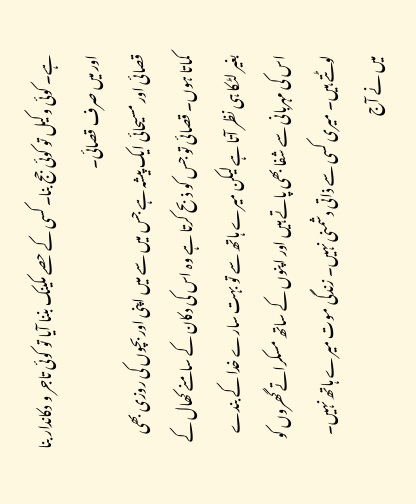ہے۔ کوئی وکیل تو کوئی جج بنا۔ کسی کے حصے مکینک بننا آیا تو کوئی تاجر و دکاندار بنا اور میں صرف قصائی۔
قصائی اور مسیحائی ایک پیشہ ہے جس میں سے میں اپنی اور بچوں کی روزی بھی کماتا ہوں۔ قصائی تو جس کو ذبح کرتا ہے وہ اس کی دکان کے سامنے کھال کے بغیر لٹکا ہی نظر آتا ہے لیکن میرے ہاتھ سے تو بہت سارے خدا کے بندے اس کی مہربانی سے شفا بھی پاتے ہیں اور اپنوں کے ساتھ مسکراتے گھروں کو لوٹتے ہیں۔ میری کسی سے ذاتی دشمنی نہیں۔ زندگی موت میرے ہاتھ نہیں۔ میں نے آج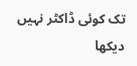تک کوئی ڈاکٹر نہیں دیکھا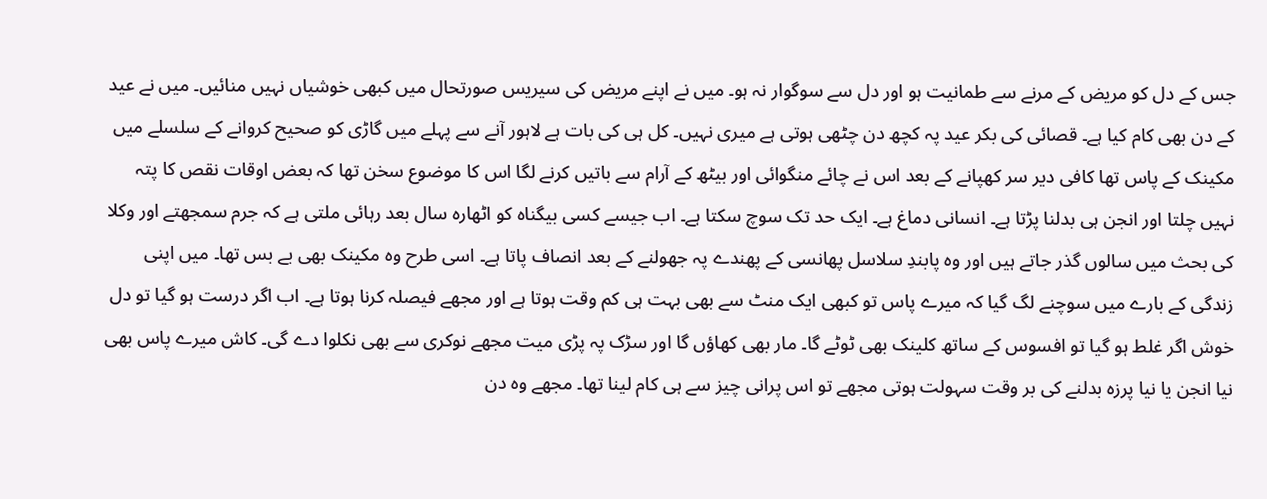جس کے دل کو مریض کے مرنے سے طمانیت ہو اور دل سے سوگوار نہ ہو۔ میں نے اپنے مریض کی سیریس صورتحال میں کبھی خوشیاں نہیں منائیں۔ میں نے عید کے دن بھی کام کیا ہے۔ قصائی کی بکر عید پہ کچھ دن چٹھی ہوتی ہے میری نہیں۔ کل ہی کی بات ہے لاہور آنے سے پہلے میں گاڑی کو صحیح کروانے کے سلسلے میں مکینک کے پاس تھا کافی دیر سر کھپانے کے بعد اس نے چائے منگوائی اور بیٹھ کے آرام سے باتیں کرنے لگا اس کا موضوع سخن تھا کہ بعض اوقات نقص کا پتہ نہیں چلتا اور انجن ہی بدلنا پڑتا ہے۔ انسانی دماغ ہے۔ ایک حد تک سوچ سکتا ہے۔ اب جیسے کسی بیگناہ کو اٹھارہ سال بعد رہائی ملتی ہے کہ جرم سمجھتے اور وکلا کی بحث میں سالوں گذر جاتے ہیں اور وہ پابندِ سلاسل پھانسی کے پھندے پہ جھولنے کے بعد انصاف پاتا ہے۔ اسی طرح وہ مکینک بھی بے بس تھا۔ میں اپنی زندگی کے بارے میں سوچنے لگ گیا کہ میرے پاس تو کبھی ایک منٹ سے بھی بہت ہی کم وقت ہوتا ہے اور مجھے فیصلہ کرنا ہوتا ہے۔ اب اگر درست ہو گیا تو دل خوش اگر غلط ہو گیا تو افسوس کے ساتھ کلینک بھی ٹوٹے گا۔ مار بھی کھاؤں گا اور سڑک پہ پڑی میت مجھے نوکری سے بھی نکلوا دے گی۔ کاش میرے پاس بھی نیا انجن یا نیا پرزہ بدلنے کی بر وقت سہولت ہوتی مجھے تو اس پرانی چیز سے ہی کام لینا تھا۔ مجھے وہ دن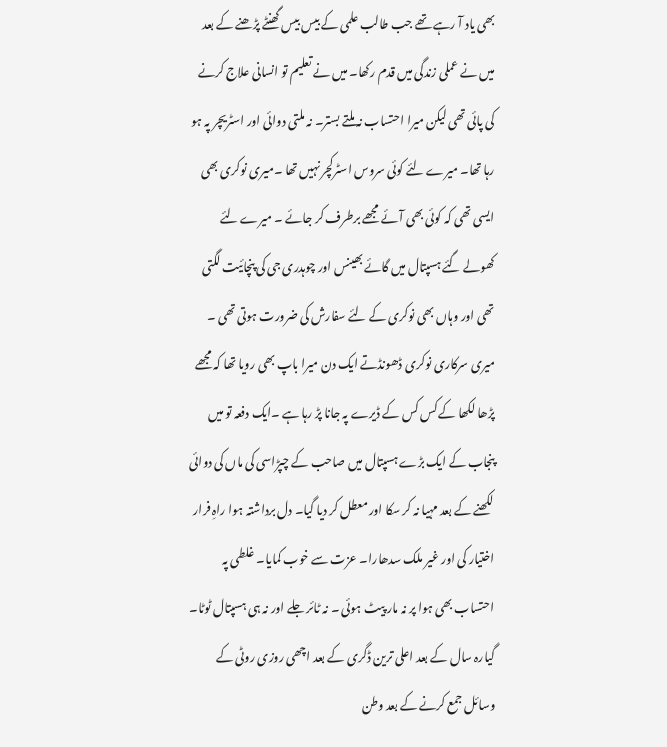بھی یاد آ رہے تھے جب طالب علمی کے بیس بیس گھنٹے پڑھنے کے بعد میں نے عملی زندگی میں قدم رکھا۔ میں نے تعلیم تو انسانی علاج کرنے کی پائی تھی لیکن میرا احتساب نہ ملتے بستر۔ نہ ملتی دوائی اور اسٹریچر پہ ہو رہا تھا۔ میرے لئے کوئی سروس اسٹرکچر نہیں تھا ۔میری نوکری بھی ایسی تھی کہ کوئی بھی آئے مجھے برطرف کر جائے ۔ میرے لئے کھولے گئے ہسپتال میں گائے بھینس اور چوہدری جی کی پنچائیت لگتی تھی اور وہاں بھی نوکری کے لئے سفارش کی ضرورت ہوتی تھی ۔
میری سرکاری نوکری ڈھونڈتے ایک دن میرا باپ بھی رویا تھا کہ مجھے پڑھا لکھا کے کس کس کے ڈیرے پہ جانا پڑ رہا ہے ۔ایک دفعہ تو میں پنجاب کے ایک بڑے ہسپتال میں صاحب کے چپڑاسی کی ماں کی دوائی لکھنے کے بعد مہیا نہ کر سکا اور معطل کر دیا گیا۔ دل برداشتہ ہوا راہِ فرار اختیار کی اور غیر ملک سدھارا۔ عزت سے خوب کمایا۔ غلطی پہ احتساب بھی ہوا پر نہ مار پیٹ ہوئی ۔ نہ ٹائر جلے اور نہ ہی ہسپتال ٹوٹا۔ گیارہ سال کے بعد اعلی ترین ڈگری کے بعد اچھی روزی روٹی کے وسائل جمع کرنے کے بعد وطن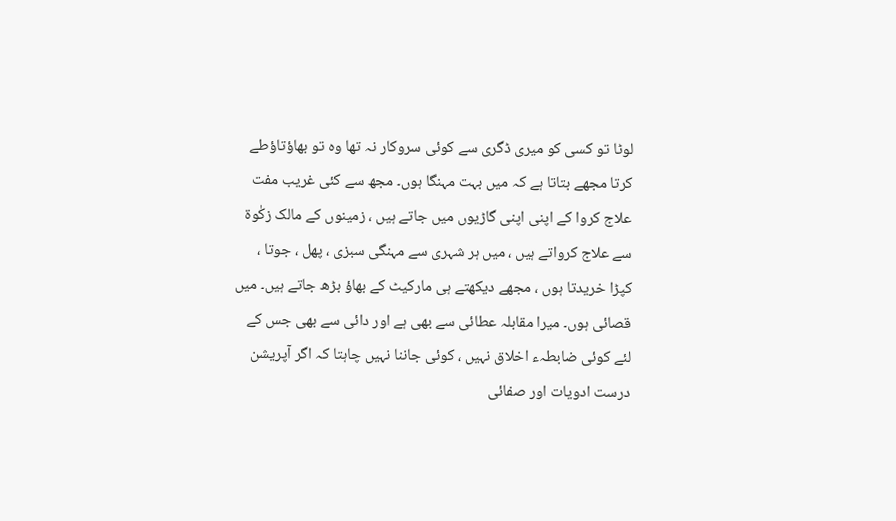لوٹا تو کسی کو میری ڈگری سے کوئی سروکار نہ تھا وہ تو بھاؤتاؤطے کرتا مجھے بتاتا ہے کہ میں بہت مہنگا ہوں۔ مجھ سے کئی غریب مفت علاج کروا کے اپنی اپنی گاڑیوں میں جاتے ہیں ، زمینوں کے مالک زکٰوۃ سے علاج کرواتے ہیں ، میں ہر شہری سے مہنگی سبزی ، پھل ، جوتا ، کپڑا خریدتا ہوں ، مجھے دیکھتے ہی مارکیٹ کے بھاؤ بڑھ جاتے ہیں۔ میں قصائی ہوں۔ میرا مقابلہ عطائی سے بھی ہے اور دائی سے بھی جس کے لئے کوئی ضابطہء اخلاق نہیں ، کوئی جاننا نہیں چاہتا کہ اگر آپریشن درست ادویات اور صفائی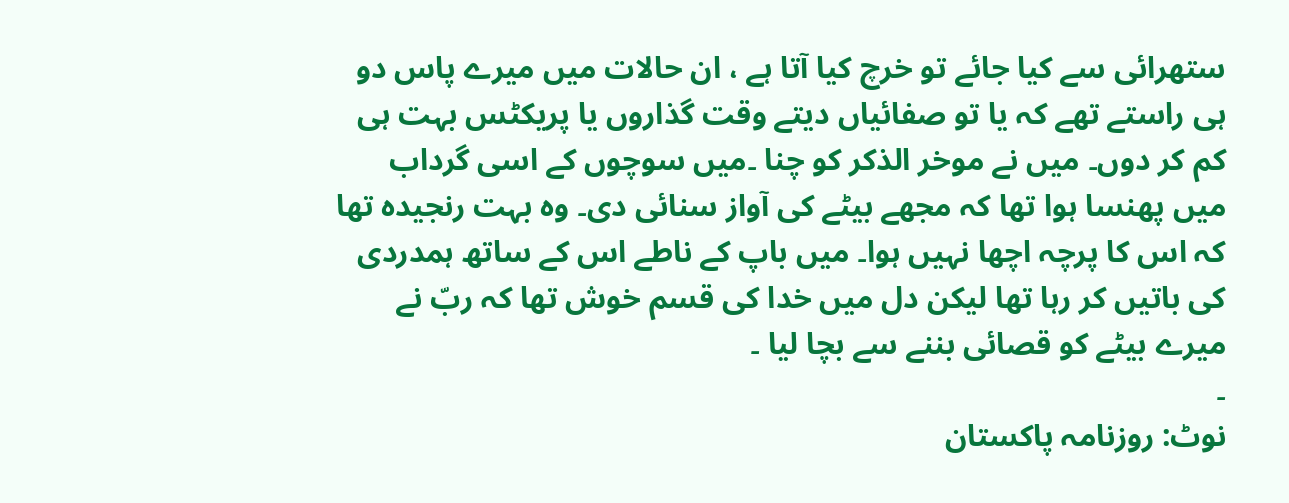ستھرائی سے کیا جائے تو خرچ کیا آتا ہے ، ان حالات میں میرے پاس دو ہی راستے تھے کہ یا تو صفائیاں دیتے وقت گذاروں یا پریکٹس بہت ہی کم کر دوں۔ میں نے موخر الذکر کو چنا ۔میں سوچوں کے اسی گرداب میں پھنسا ہوا تھا کہ مجھے بیٹے کی آواز سنائی دی۔ وہ بہت رنجیدہ تھا کہ اس کا پرچہ اچھا نہیں ہوا۔ میں باپ کے ناطے اس کے ساتھ ہمدردی کی باتیں کر رہا تھا لیکن دل میں خدا کی قسم خوش تھا کہ ربّ نے میرے بیٹے کو قصائی بننے سے بچا لیا ۔
۔
نوٹ: روزنامہ پاکستان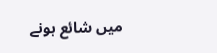میں شائع ہونے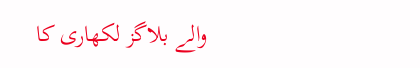والے بلاگز لکھاری کا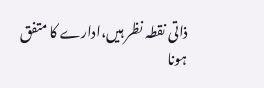ذاتی نقطہ نظر ہیں،ادارے کا متفق ہونا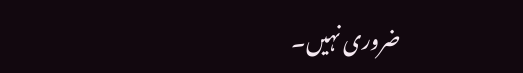ضروری نہیں۔